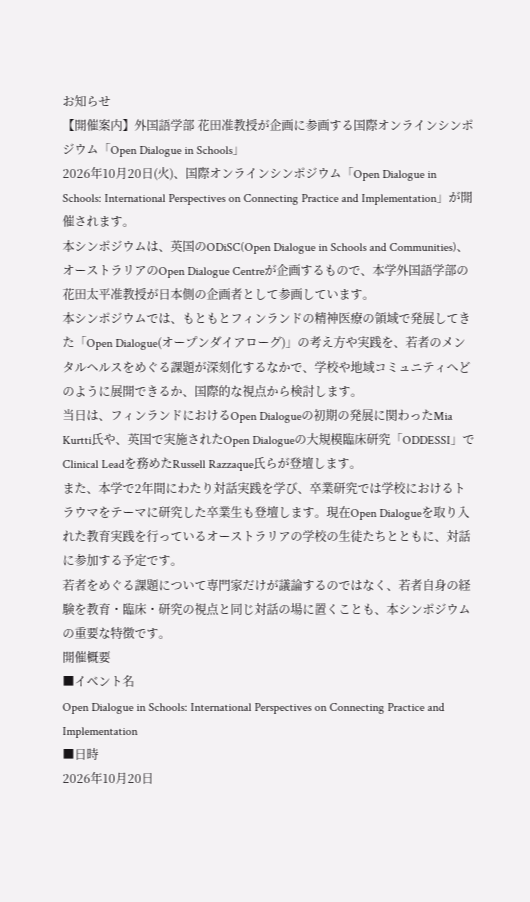お知らせ
【開催案内】外国語学部 花田准教授が企画に参画する国際オンラインシンポジウム「Open Dialogue in Schools」
2026年10月20日(火)、国際オンラインシンポジウム「Open Dialogue in Schools: International Perspectives on Connecting Practice and Implementation」が開催されます。
本シンポジウムは、英国のODiSC(Open Dialogue in Schools and Communities)、オーストラリアのOpen Dialogue Centreが企画するもので、本学外国語学部の花田太平准教授が日本側の企画者として参画しています。
本シンポジウムでは、もともとフィンランドの精神医療の領域で発展してきた「Open Dialogue(オープンダイアローグ)」の考え方や実践を、若者のメンタルヘルスをめぐる課題が深刻化するなかで、学校や地域コミュニティへどのように展開できるか、国際的な視点から検討します。
当日は、フィンランドにおけるOpen Dialogueの初期の発展に関わったMia Kurtti氏や、英国で実施されたOpen Dialogueの大規模臨床研究「ODDESSI」でClinical Leadを務めたRussell Razzaque氏らが登壇します。
また、本学で2年間にわたり対話実践を学び、卒業研究では学校におけるトラウマをテーマに研究した卒業生も登壇します。現在Open Dialogueを取り入れた教育実践を行っているオーストラリアの学校の生徒たちとともに、対話に参加する予定です。
若者をめぐる課題について専門家だけが議論するのではなく、若者自身の経験を教育・臨床・研究の視点と同じ対話の場に置くことも、本シンポジウムの重要な特徴です。
開催概要
■イベント名
Open Dialogue in Schools: International Perspectives on Connecting Practice and Implementation
■日時
2026年10月20日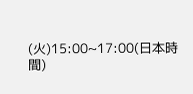(火)15:00~17:00(日本時間)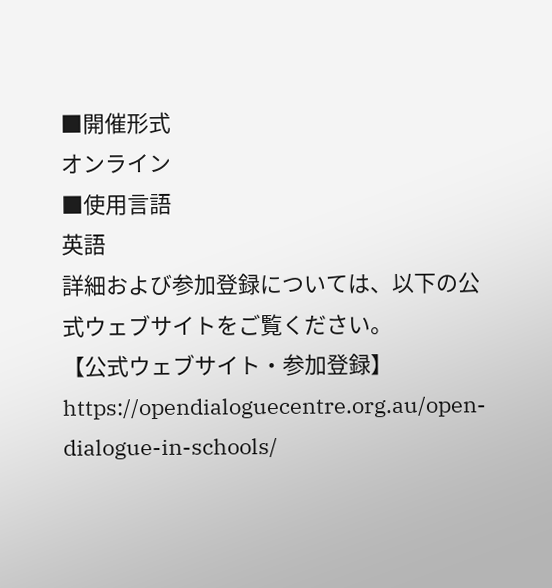■開催形式
オンライン
■使用言語
英語
詳細および参加登録については、以下の公式ウェブサイトをご覧ください。
【公式ウェブサイト・参加登録】
https://opendialoguecentre.org.au/open-dialogue-in-schools/